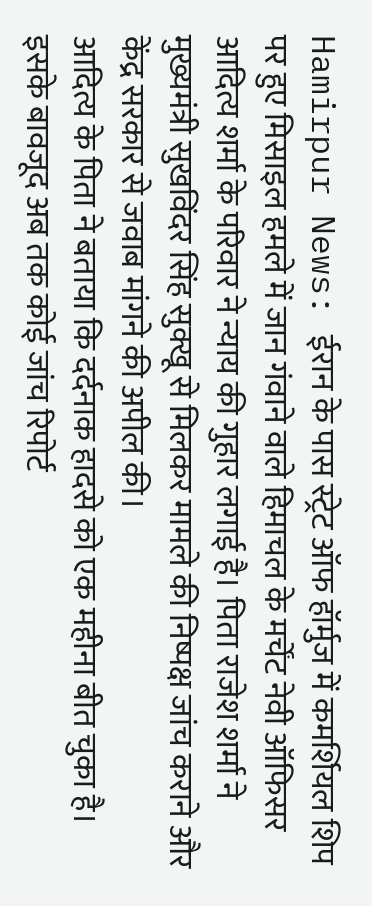Hamirpur News: ईरान के पास स्ट्रेट ऑफ हॉर्मुज में कमर्शियल शिप पर हुए मिसाइल हमले में जान गंवाने वाले हिमाचल के मर्चेंट नेवी ऑफिसर आदित्य शर्मा के परिवार ने न्याय की गुहार लगाई है। पिता राजेश शर्मा ने मुख्यमंत्री सुखविंदर सिंह सुक्खू से मिलकर मामले की निष्पक्ष जांच कराने और केंद्र सरकार से जवाब मांगने की अपील की।
आदित्य के पिता ने बताया कि दर्दनाक हादसे को एक महीना बीत चुका है। इसके बावजूद अब तक कोई जांच रिपोर्ट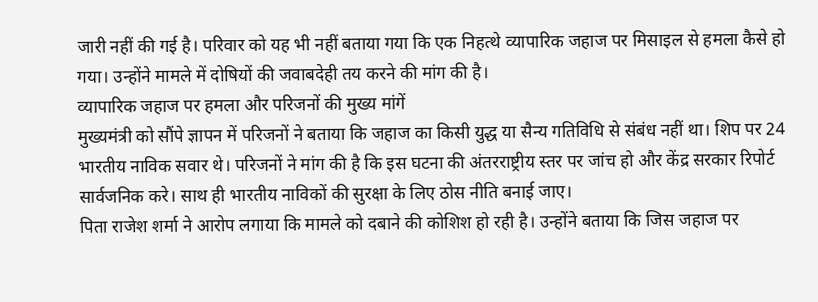जारी नहीं की गई है। परिवार को यह भी नहीं बताया गया कि एक निहत्थे व्यापारिक जहाज पर मिसाइल से हमला कैसे हो गया। उन्होंने मामले में दोषियों की जवाबदेही तय करने की मांग की है।
व्यापारिक जहाज पर हमला और परिजनों की मुख्य मांगें
मुख्यमंत्री को सौंपे ज्ञापन में परिजनों ने बताया कि जहाज का किसी युद्ध या सैन्य गतिविधि से संबंध नहीं था। शिप पर 24 भारतीय नाविक सवार थे। परिजनों ने मांग की है कि इस घटना की अंतरराष्ट्रीय स्तर पर जांच हो और केंद्र सरकार रिपोर्ट सार्वजनिक करे। साथ ही भारतीय नाविकों की सुरक्षा के लिए ठोस नीति बनाई जाए।
पिता राजेश शर्मा ने आरोप लगाया कि मामले को दबाने की कोशिश हो रही है। उन्होंने बताया कि जिस जहाज पर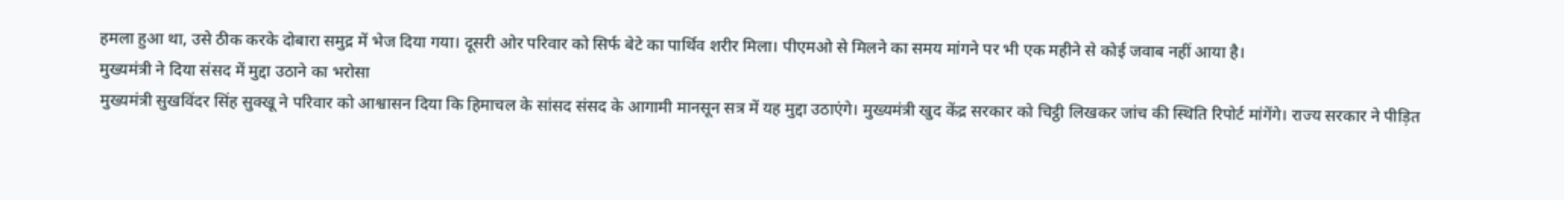हमला हुआ था, उसे ठीक करके दोबारा समुद्र में भेज दिया गया। दूसरी ओर परिवार को सिर्फ बेटे का पार्थिव शरीर मिला। पीएमओ से मिलने का समय मांगने पर भी एक महीने से कोई जवाब नहीं आया है।
मुख्यमंत्री ने दिया संसद में मुद्दा उठाने का भरोसा
मुख्यमंत्री सुखविंदर सिंह सुक्खू ने परिवार को आश्वासन दिया कि हिमाचल के सांसद संसद के आगामी मानसून सत्र में यह मुद्दा उठाएंगे। मुख्यमंत्री खुद केंद्र सरकार को चिट्ठी लिखकर जांच की स्थिति रिपोर्ट मांगेंगे। राज्य सरकार ने पीड़ित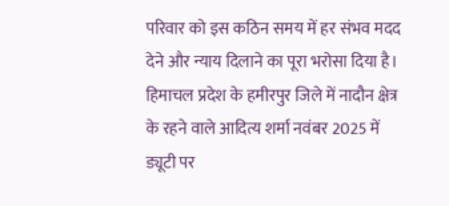परिवार को इस कठिन समय में हर संभव मदद देने और न्याय दिलाने का पूरा भरोसा दिया है।
हिमाचल प्रदेश के हमीरपुर जिले में नादौन क्षेत्र के रहने वाले आदित्य शर्मा नवंबर 2025 में ड्यूटी पर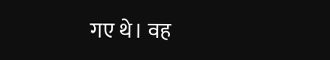गए थे। वह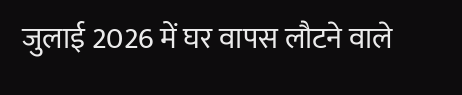जुलाई 2026 में घर वापस लौटने वाले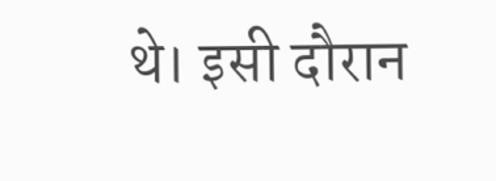थे। इसी दौरान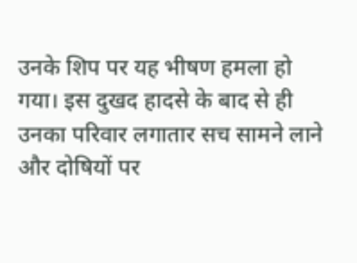उनके शिप पर यह भीषण हमला हो गया। इस दुखद हादसे के बाद से ही उनका परिवार लगातार सच सामने लाने और दोषियों पर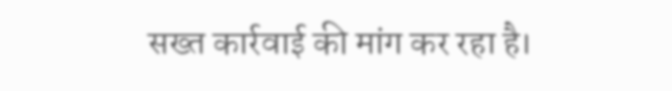सख्त कार्रवाई की मांग कर रहा है।